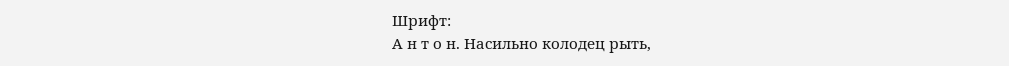Шрифт:
А н т о н. Насильно колодец рыть,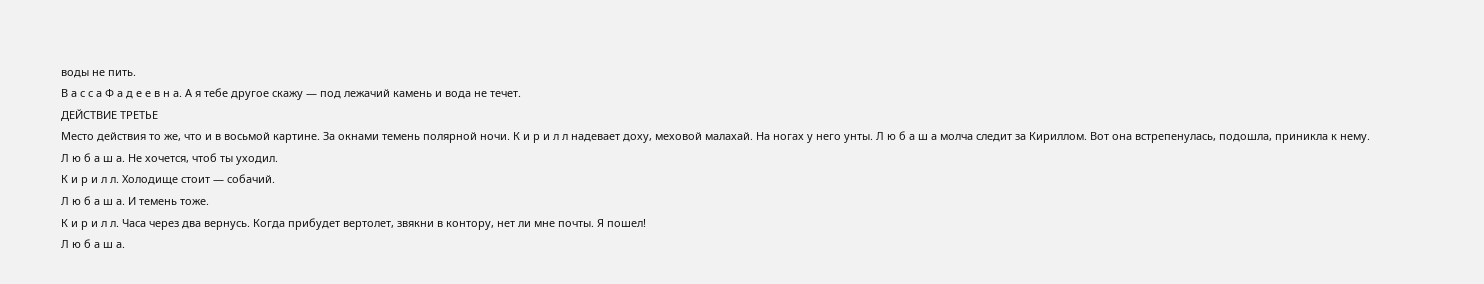воды не пить.
В а с с а Ф а д е е в н а. А я тебе другое скажу — под лежачий камень и вода не течет.
ДЕЙСТВИЕ ТРЕТЬЕ
Место действия то же, что и в восьмой картине. За окнами темень полярной ночи. К и р и л л надевает доху, меховой малахай. На ногах у него унты. Л ю б а ш а молча следит за Кириллом. Вот она встрепенулась, подошла, приникла к нему.
Л ю б а ш а. Не хочется, чтоб ты уходил.
К и р и л л. Холодище стоит — собачий.
Л ю б а ш а. И темень тоже.
К и р и л л. Часа через два вернусь. Когда прибудет вертолет, звякни в контору, нет ли мне почты. Я пошел!
Л ю б а ш а.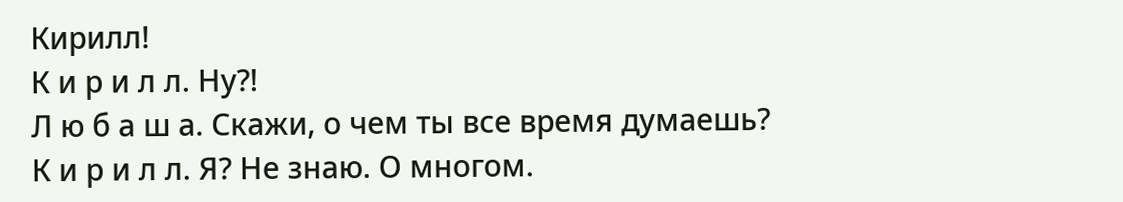Кирилл!
К и р и л л. Ну?!
Л ю б а ш а. Скажи, о чем ты все время думаешь?
К и р и л л. Я? Не знаю. О многом.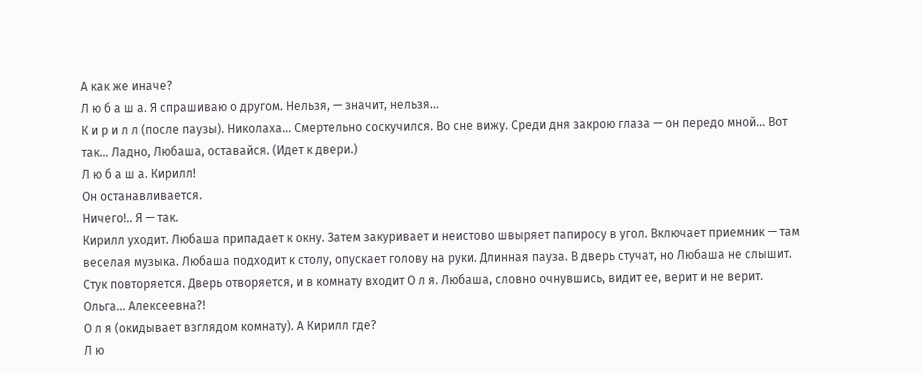А как же иначе?
Л ю б а ш а. Я спрашиваю о другом. Нельзя, — значит, нельзя…
К и р и л л (после паузы). Николаха… Смертельно соскучился. Во сне вижу. Среди дня закрою глаза — он передо мной… Вот так… Ладно, Любаша, оставайся. (Идет к двери.)
Л ю б а ш а. Кирилл!
Он останавливается.
Ничего!.. Я — так.
Кирилл уходит. Любаша припадает к окну. Затем закуривает и неистово швыряет папиросу в угол. Включает приемник — там веселая музыка. Любаша подходит к столу, опускает голову на руки. Длинная пауза. В дверь стучат, но Любаша не слышит. Стук повторяется. Дверь отворяется, и в комнату входит О л я. Любаша, словно очнувшись, видит ее, верит и не верит.
Ольга… Алексеевна?!
О л я (окидывает взглядом комнату). А Кирилл где?
Л ю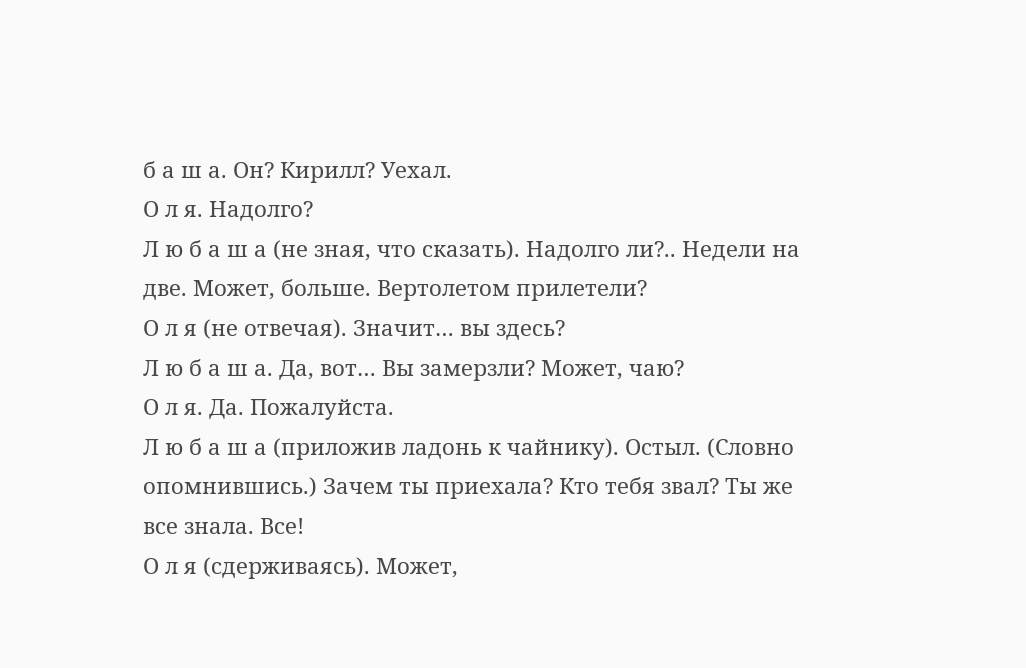б а ш а. Он? Кирилл? Уехал.
О л я. Надолго?
Л ю б а ш а (не зная, что сказать). Надолго ли?.. Недели на две. Может, больше. Вертолетом прилетели?
О л я (не отвечая). Значит… вы здесь?
Л ю б а ш а. Да, вот… Вы замерзли? Может, чаю?
О л я. Да. Пожалуйста.
Л ю б а ш а (приложив ладонь к чайнику). Остыл. (Словно опомнившись.) Зачем ты приехала? Кто тебя звал? Ты же все знала. Все!
О л я (сдерживаясь). Может,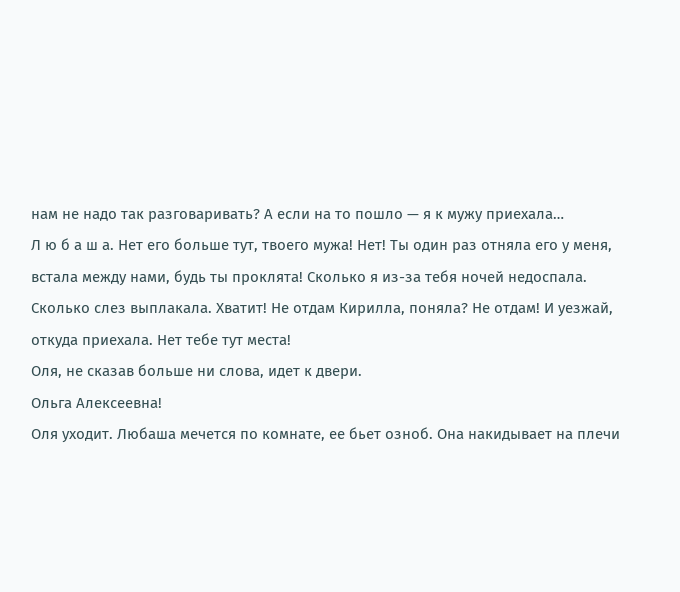нам не надо так разговаривать? А если на то пошло — я к мужу приехала…
Л ю б а ш а. Нет его больше тут, твоего мужа! Нет! Ты один раз отняла его у меня, встала между нами, будь ты проклята! Сколько я из-за тебя ночей недоспала. Сколько слез выплакала. Хватит! Не отдам Кирилла, поняла? Не отдам! И уезжай, откуда приехала. Нет тебе тут места!
Оля, не сказав больше ни слова, идет к двери.
Ольга Алексеевна!
Оля уходит. Любаша мечется по комнате, ее бьет озноб. Она накидывает на плечи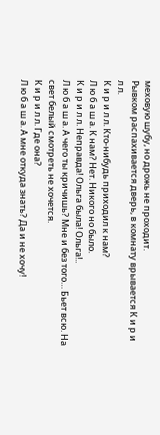меховую шубу, но дрожь не проходит.
Рывком распахивается дверь, в комнату врывается К и р и л л.
К и р и л л. Кто-нибудь приходил к нам?
Л ю б а ш а. К нам? Нет. Никого но было.
К и р и л л. Неправда! Ольга была! Ольга!..
Л ю б а ш а. А чего ты кричишь? Мне и без того… Бьет всю. На свет белый смотреть не хочется.
К и р и л л. Где она?
Л ю б а ш а. А мне откуда знать? Да и не хочу!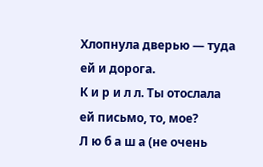Хлопнула дверью — туда ей и дорога.
К и р и л л. Ты отослала ей письмо, то, мое?
Л ю б а ш а (не очень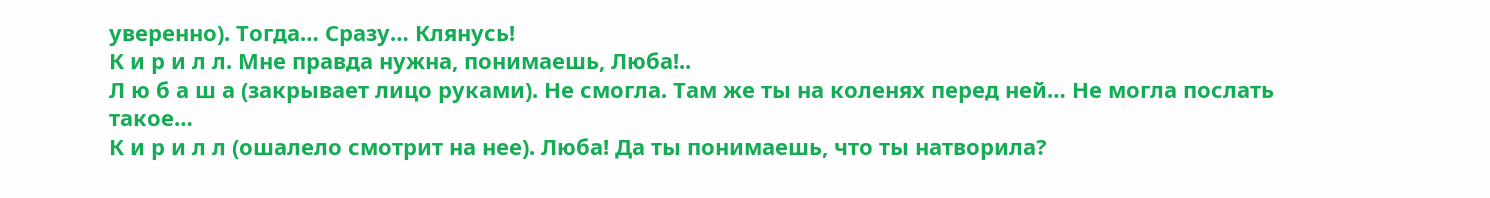уверенно). Тогда… Сразу… Клянусь!
К и р и л л. Мне правда нужна, понимаешь, Люба!..
Л ю б а ш а (закрывает лицо руками). Не смогла. Там же ты на коленях перед ней… Не могла послать такое…
К и р и л л (ошалело смотрит на нее). Люба! Да ты понимаешь, что ты натворила?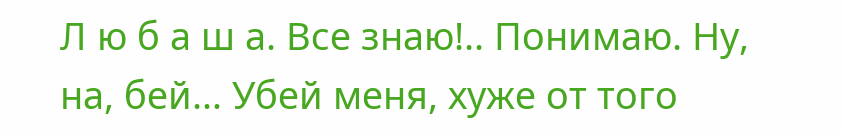Л ю б а ш а. Все знаю!.. Понимаю. Ну, на, бей… Убей меня, хуже от того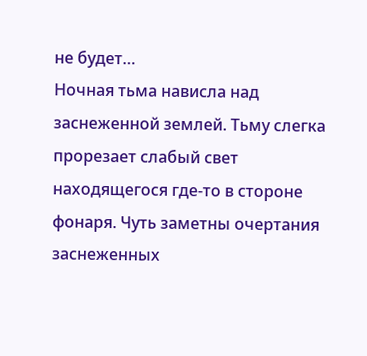не будет…
Ночная тьма нависла над заснеженной землей. Тьму слегка прорезает слабый свет находящегося где-то в стороне фонаря. Чуть заметны очертания заснеженных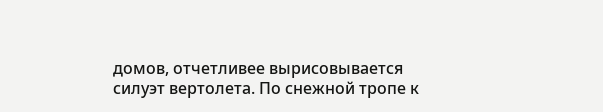домов, отчетливее вырисовывается силуэт вертолета. По снежной тропе к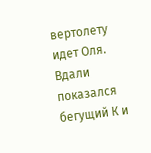вертолету идет Оля. Вдали показался бегущий К и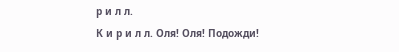р и л л.
К и р и л л. Оля! Оля! Подожди!